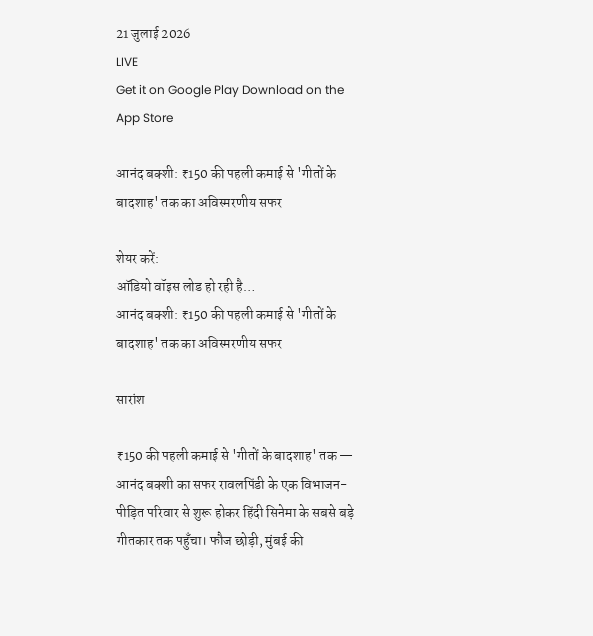21 जुलाई 2026
LIVE
Get it on Google Play Download on the App Store

आनंद बक्शी: ₹150 की पहली कमाई से 'गीतों के बादशाह' तक का अविस्मरणीय सफर

शेयर करें:
ऑडियो वॉइस लोड हो रही है…
आनंद बक्शी: ₹150 की पहली कमाई से 'गीतों के बादशाह' तक का अविस्मरणीय सफर

सारांश

₹150 की पहली कमाई से 'गीतों के बादशाह' तक — आनंद बक्शी का सफर रावलपिंडी के एक विभाजन-पीड़ित परिवार से शुरू होकर हिंदी सिनेमा के सबसे बड़े गीतकार तक पहुँचा। फौज छोड़ी, मुंबई की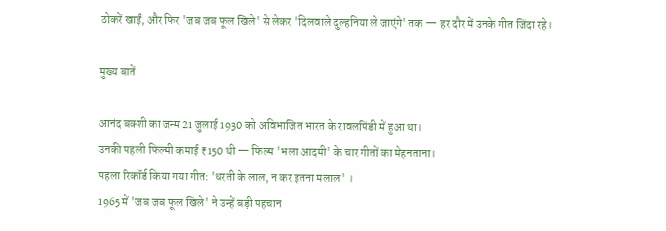ठोकरें खाईं, और फिर 'जब जब फूल खिले' से लेकर 'दिलवाले दुल्हनिया ले जाएंगे' तक — हर दौर में उनके गीत जिंदा रहे।

मुख्य बातें

आनंद बक्शी का जन्म 21 जुलाई 1930 को अविभाजित भारत के रावलपिंडी में हुआ था।
उनकी पहली फिल्मी कमाई ₹150 थी — फिल्म 'भला आदमी' के चार गीतों का मेहनताना।
पहला रिकॉर्ड किया गया गीत: 'धरती के लाल, न कर इतना मलाल' ।
1965 में 'जब जब फूल खिले' ने उन्हें बड़ी पहचान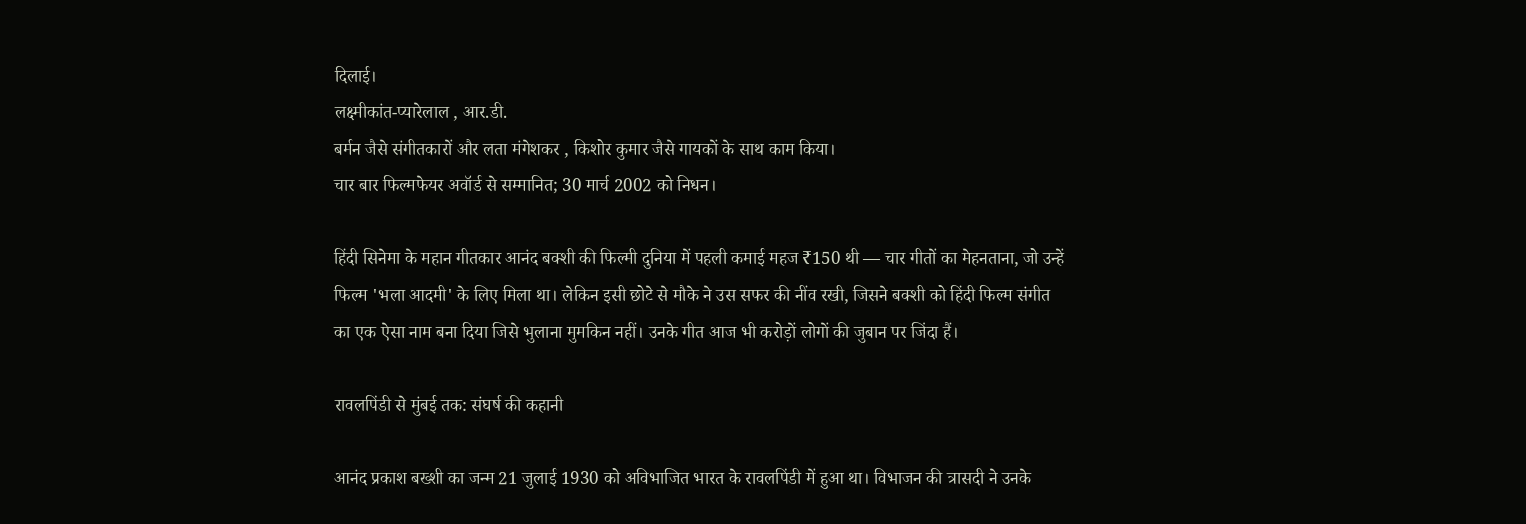दिलाई।
लक्ष्मीकांत-प्यारेलाल , आर.डी.
बर्मन जैसे संगीतकारों और लता मंगेशकर , किशोर कुमार जैसे गायकों के साथ काम किया।
चार बार फिल्मफेयर अवॉर्ड से सम्मानित; 30 मार्च 2002 को निधन।

हिंदी सिनेमा के महान गीतकार आनंद बक्शी की फिल्मी दुनिया में पहली कमाई महज ₹150 थी — चार गीतों का मेहनताना, जो उन्हें फिल्म 'भला आदमी' के लिए मिला था। लेकिन इसी छोटे से मौके ने उस सफर की नींव रखी, जिसने बक्शी को हिंदी फिल्म संगीत का एक ऐसा नाम बना दिया जिसे भुलाना मुमकिन नहीं। उनके गीत आज भी करोड़ों लोगों की जुबान पर जिंदा हैं।

रावलपिंडी से मुंबई तक: संघर्ष की कहानी

आनंद प्रकाश बख्शी का जन्म 21 जुलाई 1930 को अविभाजित भारत के रावलपिंडी में हुआ था। विभाजन की त्रासदी ने उनके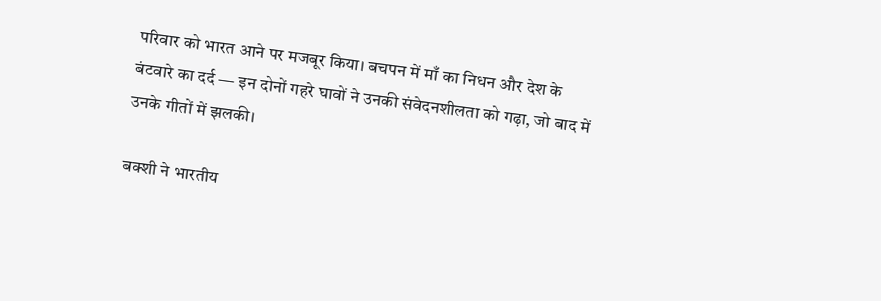परिवार को भारत आने पर मजबूर किया। बचपन में माँ का निधन और देश के बंटवारे का दर्द — इन दोनों गहरे घावों ने उनकी संवेदनशीलता को गढ़ा, जो बाद में उनके गीतों में झलकी।

बक्शी ने भारतीय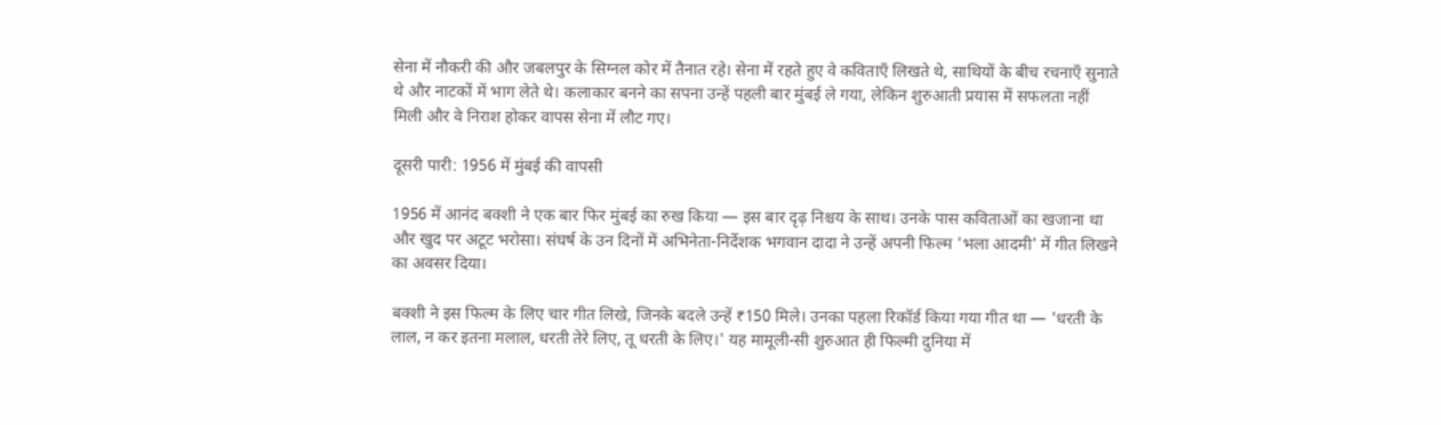सेना में नौकरी की और जबलपुर के सिग्नल कोर में तैनात रहे। सेना में रहते हुए वे कविताएँ लिखते थे, साथियों के बीच रचनाएँ सुनाते थे और नाटकों में भाग लेते थे। कलाकार बनने का सपना उन्हें पहली बार मुंबई ले गया, लेकिन शुरुआती प्रयास में सफलता नहीं मिली और वे निराश होकर वापस सेना में लौट गए।

दूसरी पारी: 1956 में मुंबई की वापसी

1956 में आनंद बक्शी ने एक बार फिर मुंबई का रुख किया — इस बार दृढ़ निश्चय के साथ। उनके पास कविताओं का खजाना था और खुद पर अटूट भरोसा। संघर्ष के उन दिनों में अभिनेता-निर्देशक भगवान दादा ने उन्हें अपनी फिल्म 'भला आदमी' में गीत लिखने का अवसर दिया।

बक्शी ने इस फिल्म के लिए चार गीत लिखे, जिनके बदले उन्हें ₹150 मिले। उनका पहला रिकॉर्ड किया गया गीत था — 'धरती के लाल, न कर इतना मलाल, धरती तेरे लिए, तू धरती के लिए।' यह मामूली-सी शुरुआत ही फिल्मी दुनिया में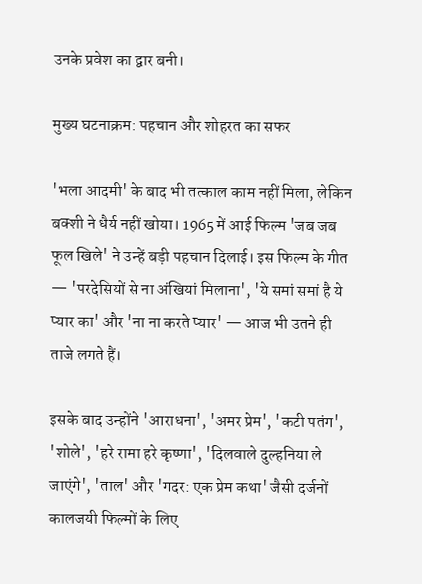उनके प्रवेश का द्वार बनी।

मुख्य घटनाक्रम: पहचान और शोहरत का सफर

'भला आदमी' के बाद भी तत्काल काम नहीं मिला, लेकिन बक्शी ने धैर्य नहीं खोया। 1965 में आई फिल्म 'जब जब फूल खिले' ने उन्हें बड़ी पहचान दिलाई। इस फिल्म के गीत — 'परदेसियों से ना अंखियां मिलाना', 'ये समां समां है ये प्यार का' और 'ना ना करते प्यार' — आज भी उतने ही ताजे लगते हैं।

इसके बाद उन्होंने 'आराधना', 'अमर प्रेम', 'कटी पतंग', 'शोले', 'हरे रामा हरे कृष्णा', 'दिलवाले दुल्हनिया ले जाएंगे', 'ताल' और 'गदर: एक प्रेम कथा' जैसी दर्जनों कालजयी फिल्मों के लिए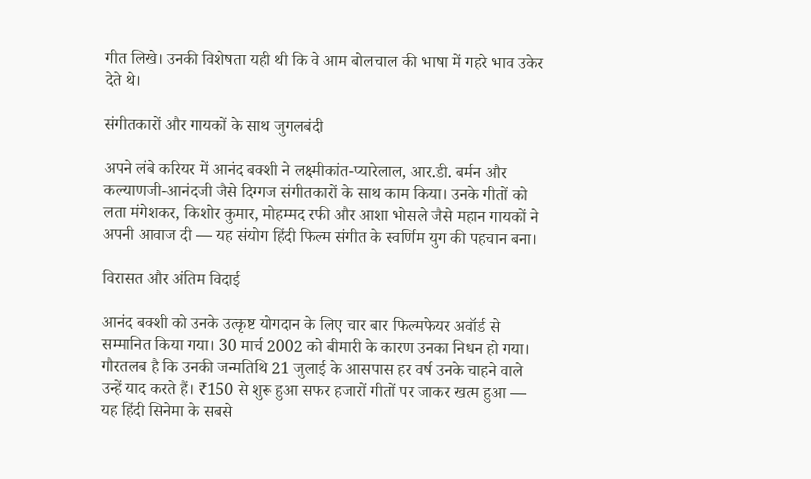गीत लिखे। उनकी विशेषता यही थी कि वे आम बोलचाल की भाषा में गहरे भाव उकेर देते थे।

संगीतकारों और गायकों के साथ जुगलबंदी

अपने लंबे करियर में आनंद बक्शी ने लक्ष्मीकांत-प्यारेलाल, आर.डी. बर्मन और कल्याणजी-आनंदजी जैसे दिग्गज संगीतकारों के साथ काम किया। उनके गीतों को लता मंगेशकर, किशोर कुमार, मोहम्मद रफी और आशा भोसले जैसे महान गायकों ने अपनी आवाज दी — यह संयोग हिंदी फिल्म संगीत के स्वर्णिम युग की पहचान बना।

विरासत और अंतिम विदाई

आनंद बक्शी को उनके उत्कृष्ट योगदान के लिए चार बार फिल्मफेयर अवॉर्ड से सम्मानित किया गया। 30 मार्च 2002 को बीमारी के कारण उनका निधन हो गया। गौरतलब है कि उनकी जन्मतिथि 21 जुलाई के आसपास हर वर्ष उनके चाहने वाले उन्हें याद करते हैं। ₹150 से शुरू हुआ सफर हजारों गीतों पर जाकर खत्म हुआ — यह हिंदी सिनेमा के सबसे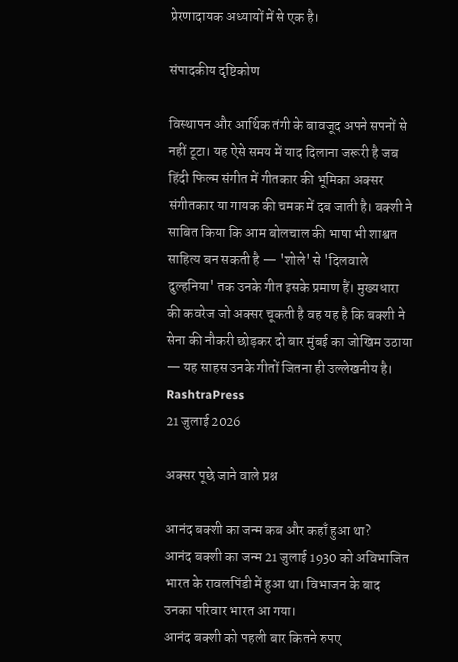प्रेरणादायक अध्यायों में से एक है।

संपादकीय दृष्टिकोण

विस्थापन और आर्थिक तंगी के बावजूद अपने सपनों से नहीं टूटा। यह ऐसे समय में याद दिलाना जरूरी है जब हिंदी फिल्म संगीत में गीतकार की भूमिका अक्सर संगीतकार या गायक की चमक में दब जाती है। बक्शी ने साबित किया कि आम बोलचाल की भाषा भी शाश्वत साहित्य बन सकती है — 'शोले' से 'दिलवाले दुल्हनिया' तक उनके गीत इसके प्रमाण हैं। मुख्यधारा की कवरेज जो अक्सर चूकती है वह यह है कि बक्शी ने सेना की नौकरी छोड़कर दो बार मुंबई का जोखिम उठाया — यह साहस उनके गीतों जितना ही उल्लेखनीय है।
RashtraPress
21 जुलाई 2026

अक्सर पूछे जाने वाले प्रश्न

आनंद बक्शी का जन्म कब और कहाँ हुआ था?
आनंद बक्शी का जन्म 21 जुलाई 1930 को अविभाजित भारत के रावलपिंडी में हुआ था। विभाजन के बाद उनका परिवार भारत आ गया।
आनंद बक्शी को पहली बार कितने रुपए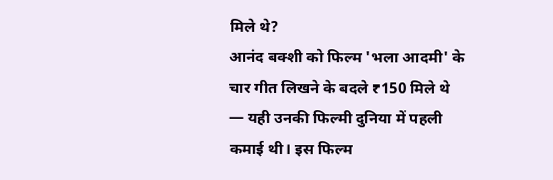मिले थे?
आनंद बक्शी को फिल्म 'भला आदमी' के चार गीत लिखने के बदले ₹150 मिले थे — यही उनकी फिल्मी दुनिया में पहली कमाई थी। इस फिल्म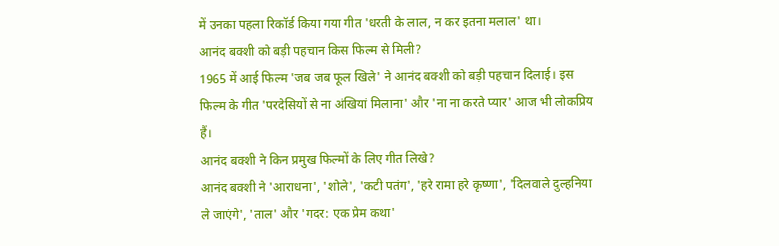में उनका पहला रिकॉर्ड किया गया गीत 'धरती के लाल, न कर इतना मलाल' था।
आनंद बक्शी को बड़ी पहचान किस फिल्म से मिली?
1965 में आई फिल्म 'जब जब फूल खिले' ने आनंद बक्शी को बड़ी पहचान दिलाई। इस फिल्म के गीत 'परदेसियों से ना अंखियां मिलाना' और 'ना ना करते प्यार' आज भी लोकप्रिय हैं।
आनंद बक्शी ने किन प्रमुख फिल्मों के लिए गीत लिखे?
आनंद बक्शी ने 'आराधना', 'शोले', 'कटी पतंग', 'हरे रामा हरे कृष्णा', 'दिलवाले दुल्हनिया ले जाएंगे', 'ताल' और 'गदर: एक प्रेम कथा'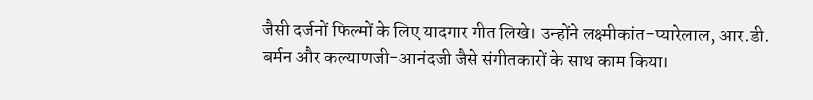जैसी दर्जनों फिल्मों के लिए यादगार गीत लिखे। उन्होंने लक्ष्मीकांत-प्यारेलाल, आर.डी. बर्मन और कल्याणजी-आनंदजी जैसे संगीतकारों के साथ काम किया।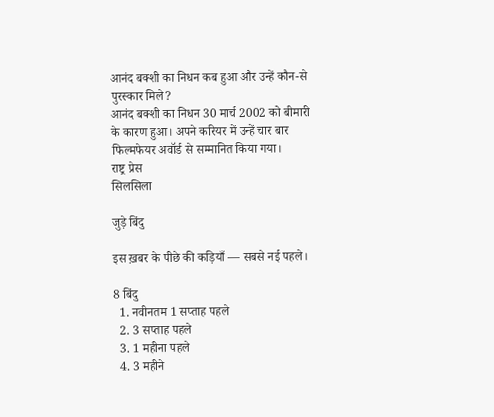आनंद बक्शी का निधन कब हुआ और उन्हें कौन-से पुरस्कार मिले?
आनंद बक्शी का निधन 30 मार्च 2002 को बीमारी के कारण हुआ। अपने करियर में उन्हें चार बार फिल्मफेयर अवॉर्ड से सम्मानित किया गया।
राष्ट्र प्रेस
सिलसिला

जुड़े बिंदु

इस ख़बर के पीछे की कड़ियाँ — सबसे नई पहले।

8 बिंदु
  1. नवीनतम 1 सप्ताह पहले
  2. 3 सप्ताह पहले
  3. 1 महीना पहले
  4. 3 महीने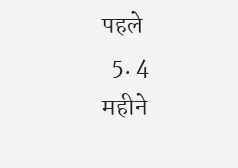पहले
  5. 4 महीने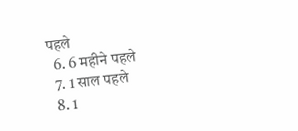पहले
  6. 6 महीने पहले
  7. 1 साल पहले
  8. 1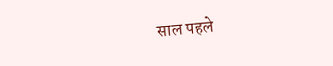साल पहले